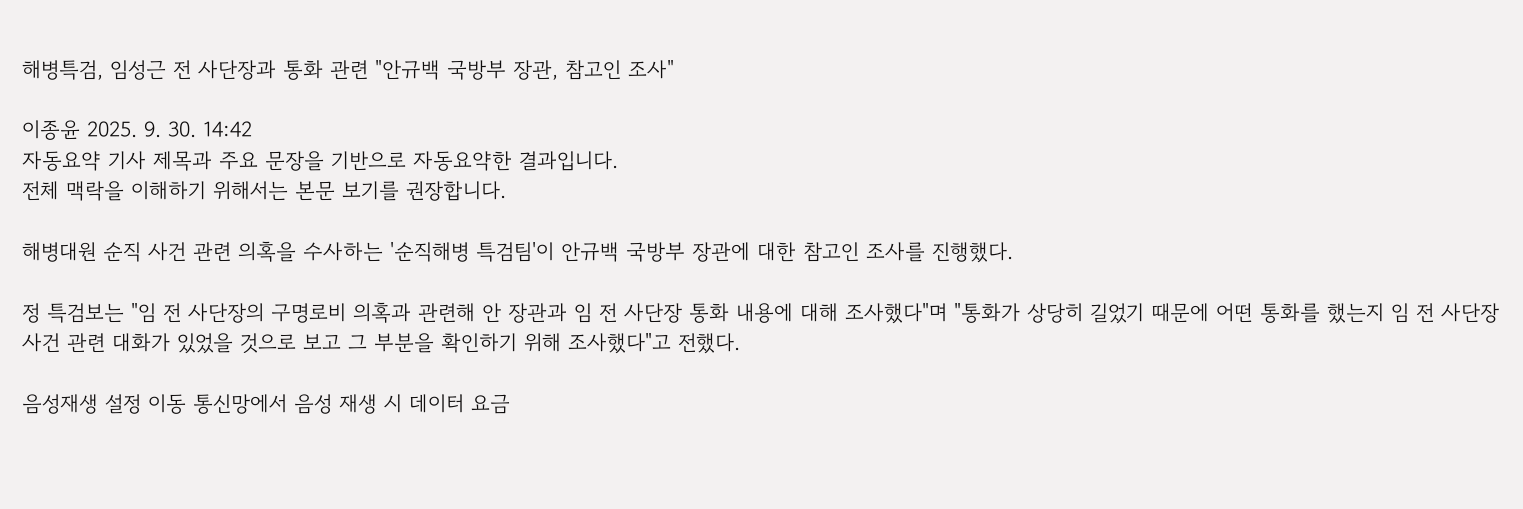해병특검, 임성근 전 사단장과 통화 관련 "안규백 국방부 장관, 참고인 조사"

이종윤 2025. 9. 30. 14:42
자동요약 기사 제목과 주요 문장을 기반으로 자동요약한 결과입니다.
전체 맥락을 이해하기 위해서는 본문 보기를 권장합니다.

해병대원 순직 사건 관련 의혹을 수사하는 '순직해병 특검팀'이 안규백 국방부 장관에 대한 참고인 조사를 진행했다.

정 특검보는 "임 전 사단장의 구명로비 의혹과 관련해 안 장관과 임 전 사단장 통화 내용에 대해 조사했다"며 "통화가 상당히 길었기 때문에 어떤 통화를 했는지 임 전 사단장 사건 관련 대화가 있었을 것으로 보고 그 부분을 확인하기 위해 조사했다"고 전했다.

음성재생 설정 이동 통신망에서 음성 재생 시 데이터 요금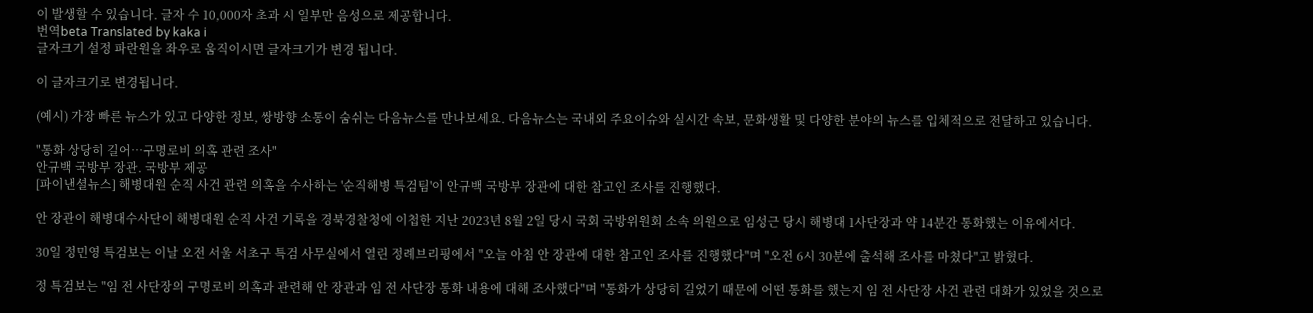이 발생할 수 있습니다. 글자 수 10,000자 초과 시 일부만 음성으로 제공합니다.
번역beta Translated by kaka i
글자크기 설정 파란원을 좌우로 움직이시면 글자크기가 변경 됩니다.

이 글자크기로 변경됩니다.

(예시) 가장 빠른 뉴스가 있고 다양한 정보, 쌍방향 소통이 숨쉬는 다음뉴스를 만나보세요. 다음뉴스는 국내외 주요이슈와 실시간 속보, 문화생활 및 다양한 분야의 뉴스를 입체적으로 전달하고 있습니다.

"통화 상당히 길어…구명로비 의혹 관련 조사"
안규백 국방부 장관. 국방부 제공
[파이낸셜뉴스] 해병대원 순직 사건 관련 의혹을 수사하는 '순직해병 특검팀'이 안규백 국방부 장관에 대한 참고인 조사를 진행했다.

안 장관이 해병대수사단이 해병대원 순직 사건 기록을 경북경찰청에 이첩한 지난 2023년 8월 2일 당시 국회 국방위원회 소속 의원으로 임성근 당시 해병대 1사단장과 약 14분간 통화했는 이유에서다.

30일 정민영 특검보는 이날 오전 서울 서초구 특검 사무실에서 열린 정례브리핑에서 "오늘 아침 안 장관에 대한 참고인 조사를 진행했다"며 "오전 6시 30분에 출석해 조사를 마쳤다"고 밝혔다.

정 특검보는 "임 전 사단장의 구명로비 의혹과 관련해 안 장관과 임 전 사단장 통화 내용에 대해 조사했다"며 "통화가 상당히 길었기 때문에 어떤 통화를 했는지 임 전 사단장 사건 관련 대화가 있었을 것으로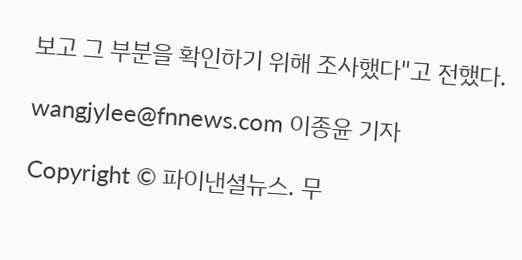보고 그 부분을 확인하기 위해 조사했다"고 전했다.

wangjylee@fnnews.com 이종윤 기자

Copyright © 파이낸셜뉴스. 무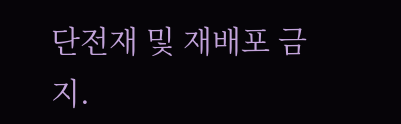단전재 및 재배포 금지.